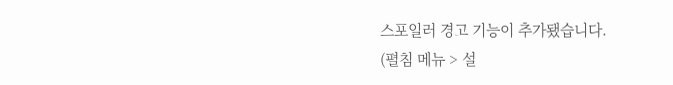스포일러 경고 기능이 추가됐습니다.
(펼침 메뉴 > 설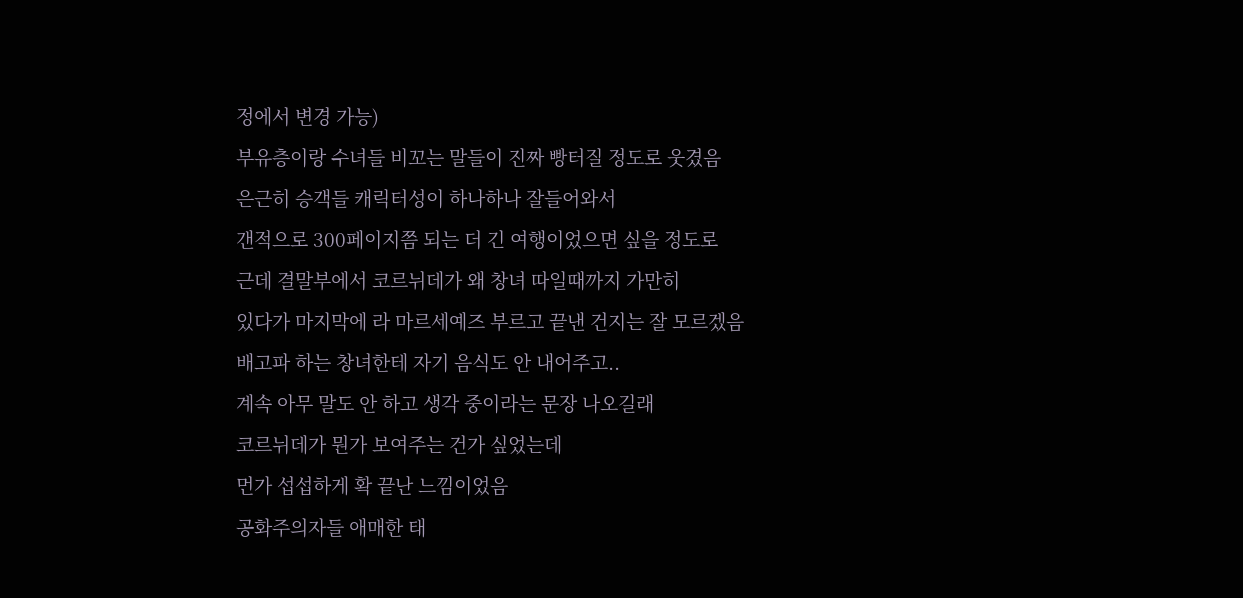정에서 변경 가능)
부유층이랑 수녀들 비꼬는 말들이 진짜 빵터질 정도로 웃겼음
은근히 승객들 캐릭터성이 하나하나 잘들어와서
갠적으로 300페이지쯤 되는 더 긴 여행이었으면 싶을 정도로
근데 결말부에서 코르뉘데가 왜 창녀 따일때까지 가만히
있다가 마지막에 라 마르세예즈 부르고 끝낸 건지는 잘 모르겠음
배고파 하는 창녀한테 자기 음식도 안 내어주고..
계속 아무 말도 안 하고 생각 중이라는 문장 나오길래
코르뉘데가 뭔가 보여주는 건가 싶었는데
먼가 섭섭하게 확 끝난 느낌이었음
공화주의자들 애매한 태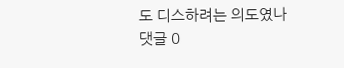도 디스하려는 의도였나
댓글 0